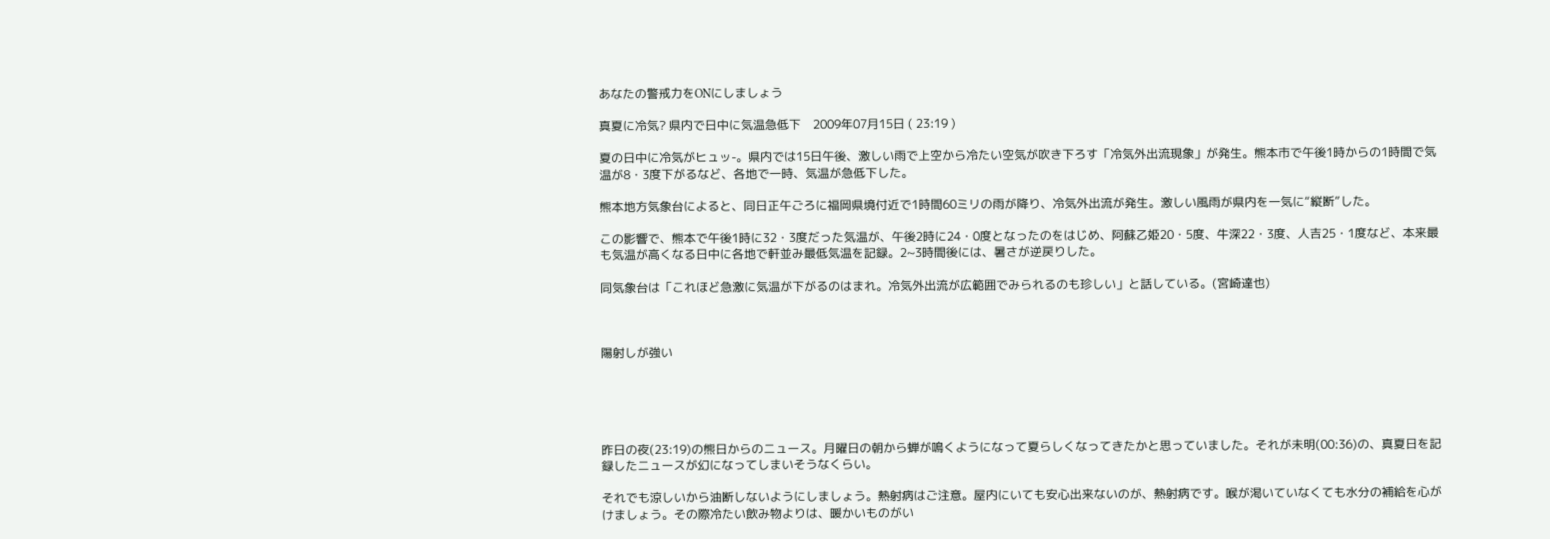あなたの警戒力をONにしましょう

真夏に冷気? 県内で日中に気温急低下    2009年07月15日 ( 23:19 )

夏の日中に冷気がヒュッ-。県内では15日午後、激しい雨で上空から冷たい空気が吹き下ろす「冷気外出流現象」が発生。熊本市で午後1時からの1時間で気温が8・3度下がるなど、各地で一時、気温が急低下した。

熊本地方気象台によると、同日正午ごろに福岡県境付近で1時間60ミリの雨が降り、冷気外出流が発生。激しい風雨が県内を一気に“縦断”した。

この影響で、熊本で午後1時に32・3度だった気温が、午後2時に24・0度となったのをはじめ、阿蘇乙姫20・5度、牛深22・3度、人吉25・1度など、本来最も気温が高くなる日中に各地で軒並み最低気温を記録。2~3時間後には、暑さが逆戻りした。

同気象台は「これほど急激に気温が下がるのはまれ。冷気外出流が広範囲でみられるのも珍しい」と話している。(宮崎達也)



陽射しが強い





昨日の夜(23:19)の熊日からのニュース。月曜日の朝から蝉が鳴くようになって夏らしくなってきたかと思っていました。それが未明(00:36)の、真夏日を記録したニュースが幻になってしまいそうなくらい。

それでも涼しいから油断しないようにしましょう。熱射病はご注意。屋内にいても安心出来ないのが、熱射病です。喉が渇いていなくても水分の補給を心がけましょう。その際冷たい飲み物よりは、暖かいものがい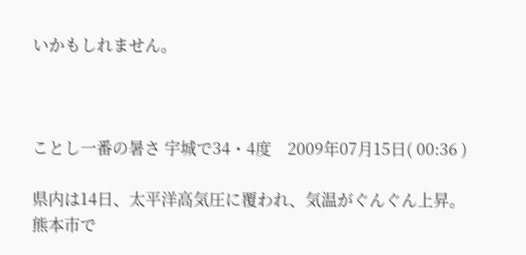いかもしれません。



ことし一番の暑さ 宇城で34・4度    2009年07月15日( 00:36 )

県内は14日、太平洋高気圧に覆われ、気温がぐんぐん上昇。熊本市で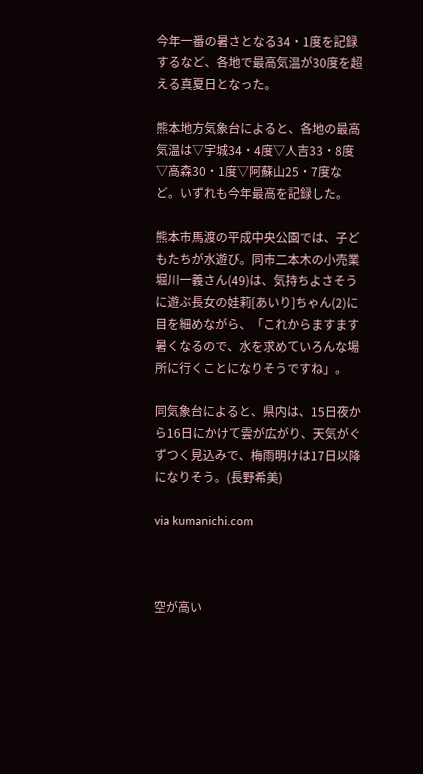今年一番の暑さとなる34・1度を記録するなど、各地で最高気温が30度を超える真夏日となった。

熊本地方気象台によると、各地の最高気温は▽宇城34・4度▽人吉33・8度▽高森30・1度▽阿蘇山25・7度など。いずれも今年最高を記録した。

熊本市馬渡の平成中央公園では、子どもたちが水遊び。同市二本木の小売業堀川一義さん(49)は、気持ちよさそうに遊ぶ長女の娃莉[あいり]ちゃん(2)に目を細めながら、「これからますます暑くなるので、水を求めていろんな場所に行くことになりそうですね」。

同気象台によると、県内は、15日夜から16日にかけて雲が広がり、天気がぐずつく見込みで、梅雨明けは17日以降になりそう。(長野希美)

via kumanichi.com



空が高い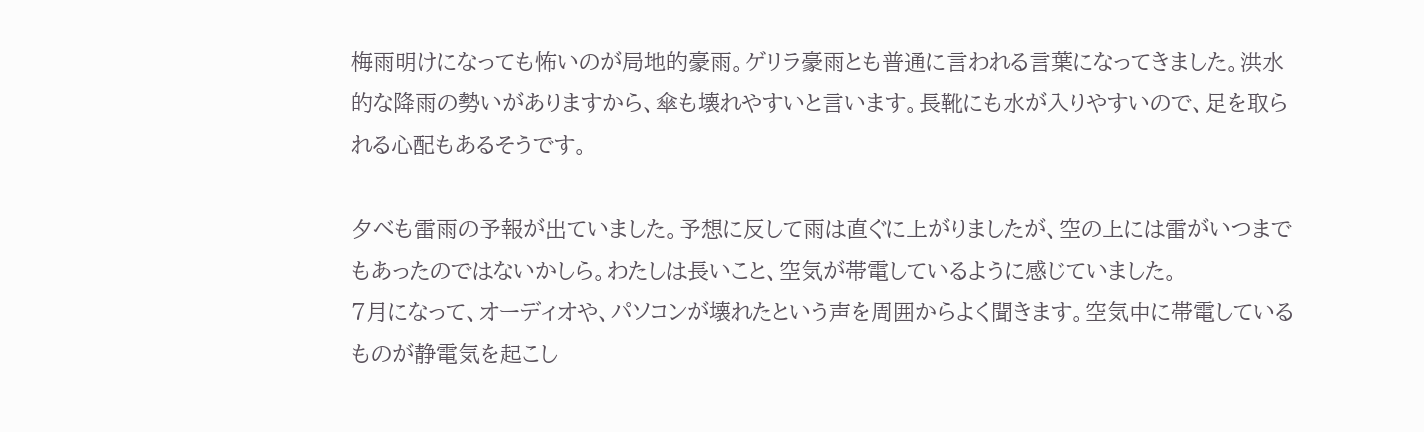梅雨明けになっても怖いのが局地的豪雨。ゲリラ豪雨とも普通に言われる言葉になってきました。洪水的な降雨の勢いがありますから、傘も壊れやすいと言います。長靴にも水が入りやすいので、足を取られる心配もあるそうです。

夕べも雷雨の予報が出ていました。予想に反して雨は直ぐに上がりましたが、空の上には雷がいつまでもあったのではないかしら。わたしは長いこと、空気が帯電しているように感じていました。
7月になって、オーディオや、パソコンが壊れたという声を周囲からよく聞きます。空気中に帯電しているものが静電気を起こし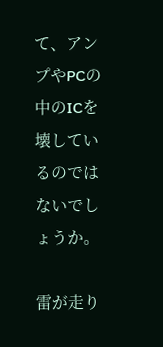て、アンプやPCの中のICを壊しているのではないでしょうか。

雷が走り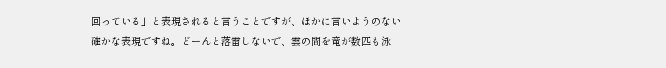回っている」と表現されると言うことですが、ほかに言いようのない確かな表現ですね。どーんと落雷しないで、雲の間を竜が数匹も泳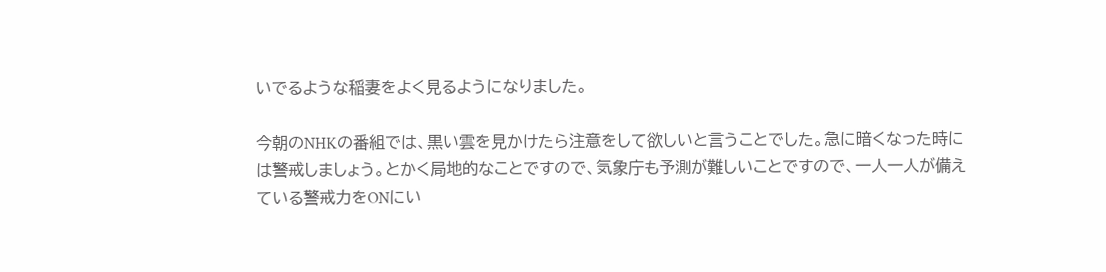いでるような稲妻をよく見るようになりました。

今朝のNHKの番組では、黒い雲を見かけたら注意をして欲しいと言うことでした。急に暗くなった時には警戒しましょう。とかく局地的なことですので、気象庁も予測が難しいことですので、一人一人が備えている警戒力をONにい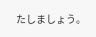たしましょう。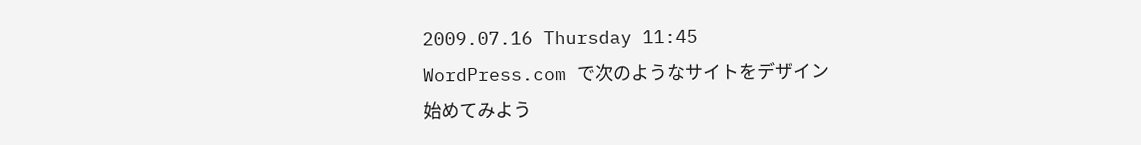2009.07.16 Thursday 11:45
WordPress.com で次のようなサイトをデザイン
始めてみよう